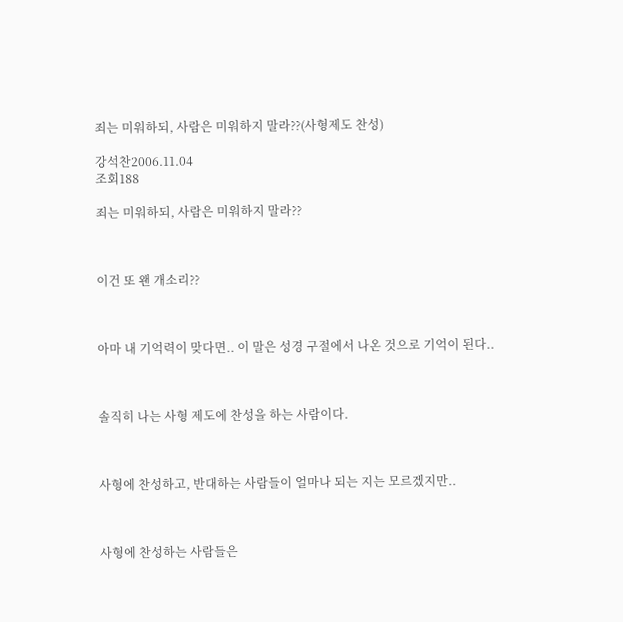죄는 미워하되, 사람은 미워하지 말라??(사형제도 찬성)

강석찬2006.11.04
조회188

죄는 미워하되, 사람은 미워하지 말라??



이건 또 왠 개소리??



아마 내 기억력이 맞다면.. 이 말은 성경 구절에서 나온 것으로 기억이 된다..



솔직히 나는 사형 제도에 찬성을 하는 사람이다.



사형에 찬성하고, 반대하는 사람들이 얼마나 되는 지는 모르겠지만..



사형에 찬성하는 사람들은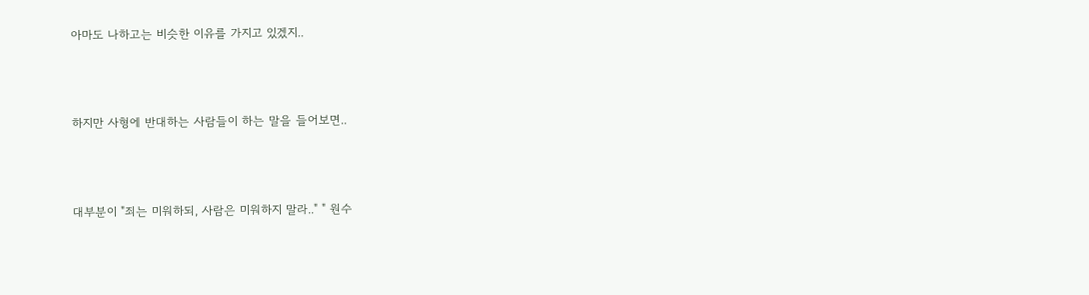아마도 나하고는 비슷한 이유를 가지고 있겠지..



하지만 사형에 반대하는 사람들이 하는 말을 들어보면..



대부분이 "죄는 미워하되, 사람은 미워하지 말라.." " 원수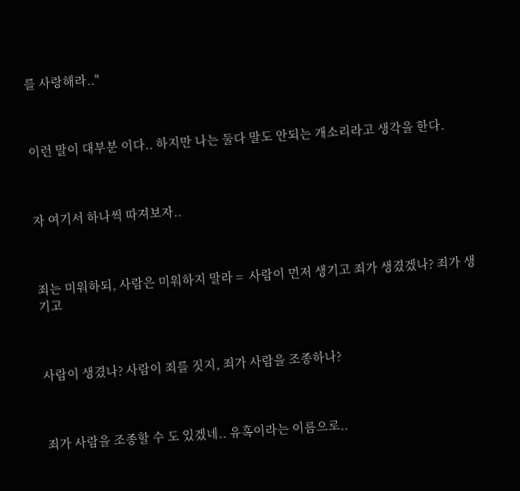를 사랑해라.."



이런 말이 대부분 이다.. 하지만 나는 둘다 말도 안되는 개소리라고 생각을 한다.



자 여기서 하나씩 따져보자..



죄는 미워하되, 사람은 미워하지 말라 =  사람이 먼저 생기고 죄가 생겼겠나? 죄가 생기고



사람이 생겼나? 사람이 죄를 짓지, 죄가 사람을 조종하나?



죄가 사람을 조종할 수 도 있겠네.. 유혹이라는 이름으로..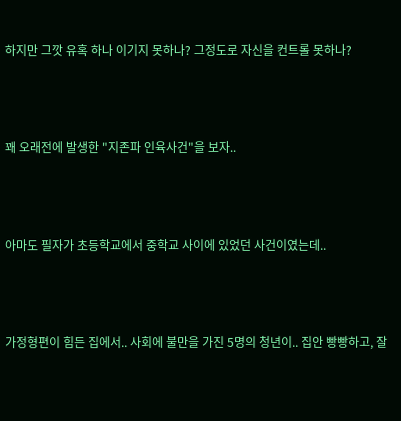하지만 그깟 유혹 하나 이기지 못하나? 그정도로 자신을 컨트롤 못하나?



꽤 오래전에 발생한 "지존파 인육사건"을 보자..



아마도 필자가 초등학교에서 중학교 사이에 있었던 사건이였는데..



가정형편이 힘든 집에서.. 사회에 불만을 가진 5명의 청년이.. 집안 빵빵하고, 잘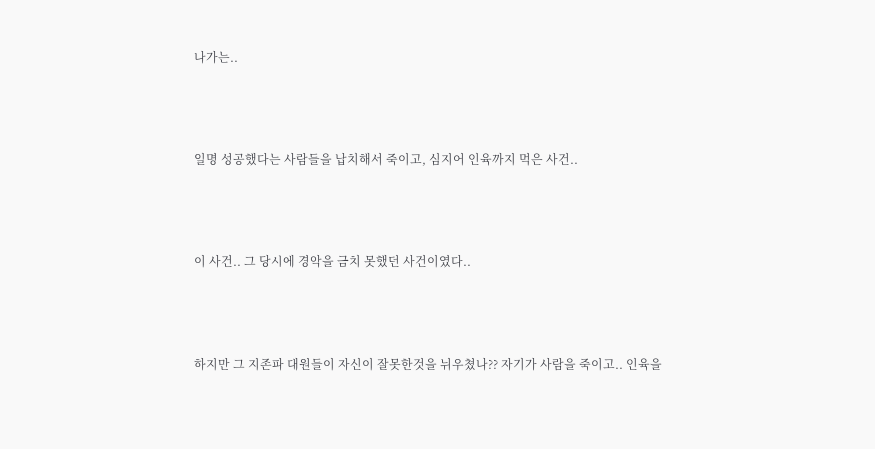나가는..



일명 성공했다는 사람들을 납치해서 죽이고, 심지어 인육까지 먹은 사건..



이 사건.. 그 당시에 경악을 금치 못했던 사건이였다..



하지만 그 지존파 대원들이 자신이 잘못한것을 뉘우쳤나?? 자기가 사람을 죽이고.. 인육을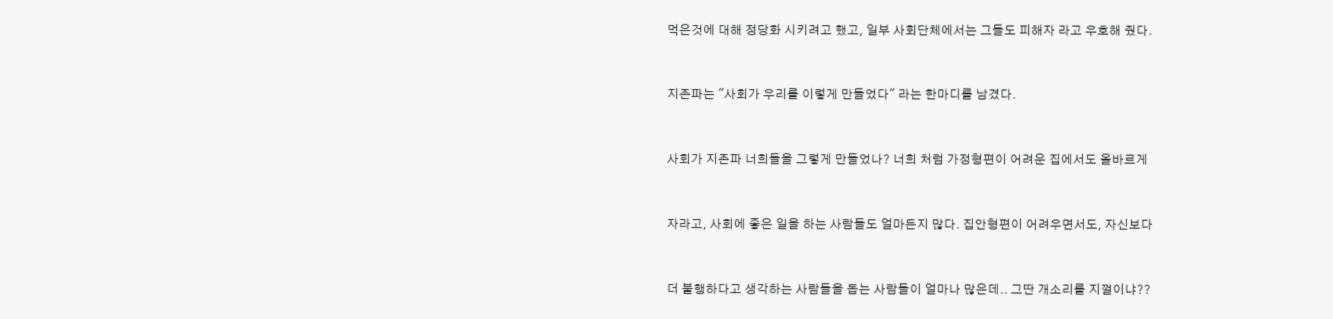먹은것에 대해 정당화 시키려고 했고, 일부 사회단체에서는 그들도 피해자 라고 우호해 줬다.



지존파는 "사회가 우리를 이렇게 만들었다" 라는 한마디를 남겼다.



사회가 지존파 너희들을 그렇게 만들었나? 너희 처럼 가정형편이 어려운 집에서도 올바르게



자라고, 사회에 좋은 일을 하는 사람들도 얼마든지 많다. 집안형편이 어려우면서도, 자신보다



더 불행하다고 생각하는 사람들을 돕는 사람들이 얼마나 많은데.. 그딴 개소리를 지껄이냐??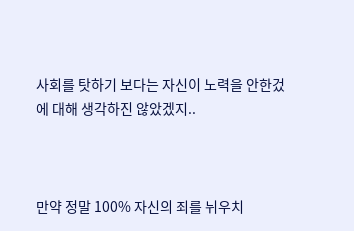사회를 탓하기 보다는 자신이 노력을 안한겄에 대해 생각하진 않았겠지..



만약 정말 100% 자신의 죄를 뉘우치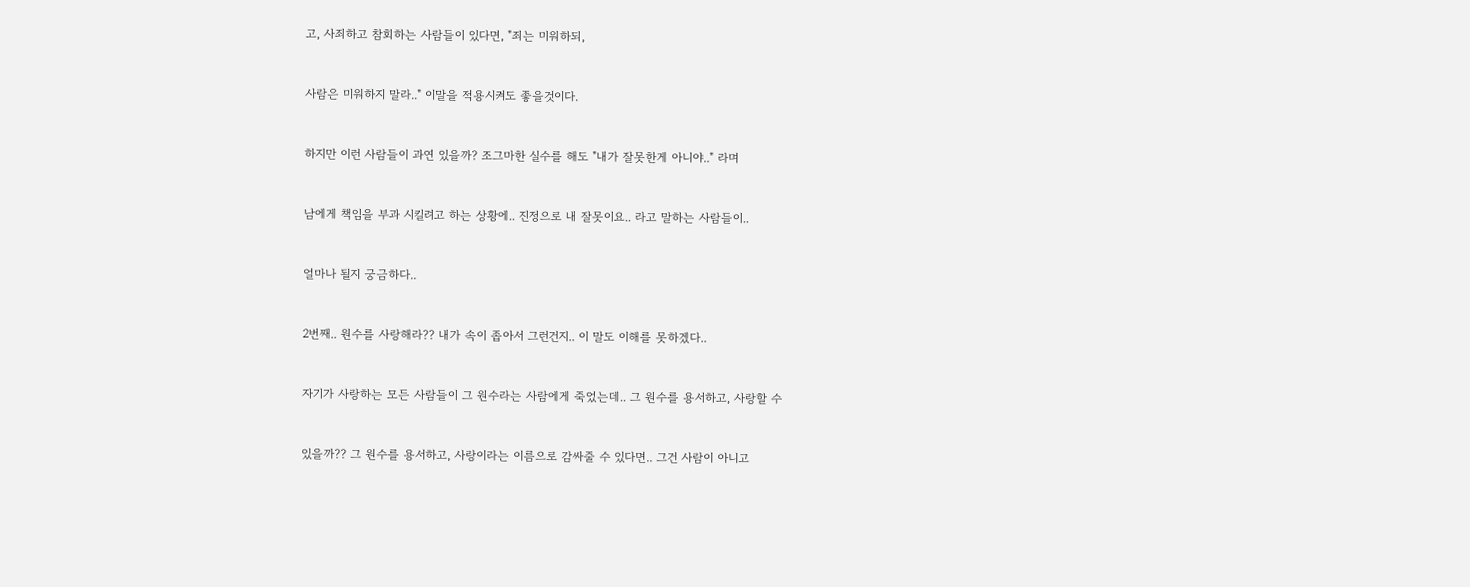고, 사죄하고 참회하는 사람들이 있다면, "죄는 미워하되,



사람은 미워하지 말라.." 이말을 적용시켜도 좋을것이다.



하지만 이런 사람들이 과연 있을까? 조그마한 실수를 해도 "내가 잘못한게 아니야.." 라며



남에게 책임을 부과 시킬려고 하는 상황에.. 진정으로 내 잘못이요.. 라고 말하는 사람들이..



얼마나 될지 궁금하다..



2번째.. 원수를 사랑해라?? 내가 속이 좁아서 그런건지.. 이 말도 이해를 못하겠다..



자기가 사랑하는 모든 사람들이 그 원수라는 사람에게 죽었는데.. 그 원수를 용서하고, 사랑할 수



있을까?? 그 원수를 용서하고, 사랑이라는 이름으로 감싸줄 수 있다면.. 그건 사람이 아니고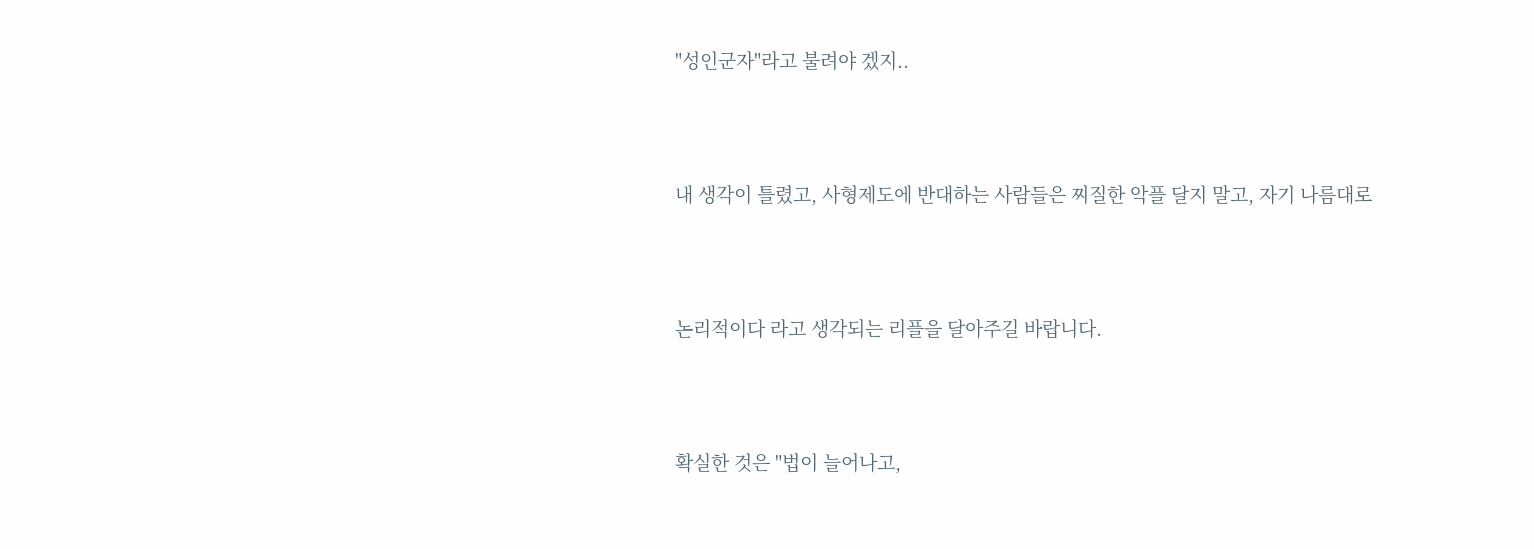"성인군자"라고 불려야 겠지..



내 생각이 틀렸고, 사형제도에 반대하는 사람들은 찌질한 악플 달지 말고, 자기 나름대로



논리적이다 라고 생각되는 리플을 달아주길 바랍니다.



확실한 것은 "법이 늘어나고,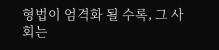형법이 엄격화 될 수록, 그 사회는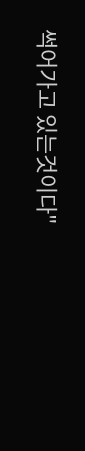썩어가고 있는것이다"